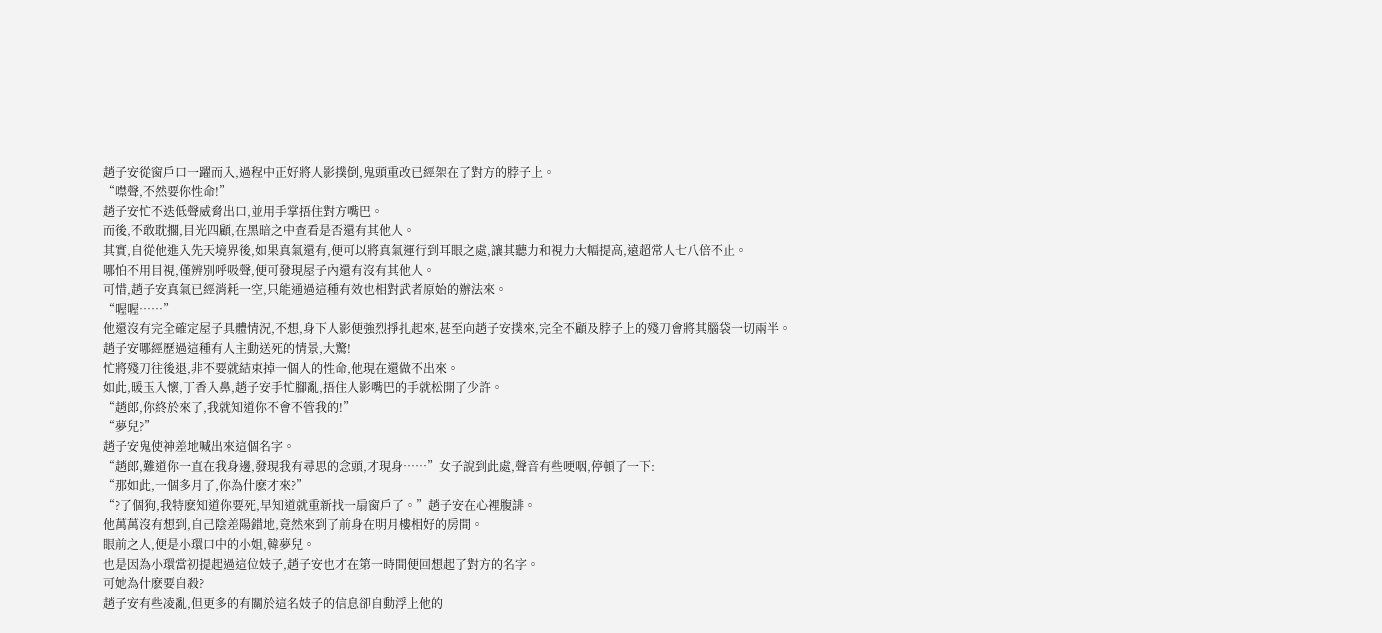趙子安從窗戶口一躍而入,過程中正好將人影撲倒,鬼頭重改已經架在了對方的脖子上。
“噤聲,不然要你性命!”
趙子安忙不迭低聲威脅出口,並用手掌捂住對方嘴巴。
而後,不敢耽擱,目光四顧,在黑暗之中查看是否還有其他人。
其實,自從他進入先天境界後,如果真氣還有,便可以將真氣運行到耳眼之處,讓其聽力和視力大幅提高,遠超常人七八倍不止。
哪怕不用目視,僅辨別呼吸聲,便可發現屋子內還有沒有其他人。
可惜,趙子安真氣已經消耗一空,只能通過這種有效也相對武者原始的辦法來。
“喔喔……”
他還沒有完全確定屋子具體情況,不想,身下人影便強烈掙扎起來,甚至向趙子安撲來,完全不顧及脖子上的殘刀會將其腦袋一切兩半。
趙子安哪經歷過這種有人主動送死的情景,大驚!
忙將殘刀往後退,非不要就結束掉一個人的性命,他現在還做不出來。
如此,暖玉入懷,丁香入鼻,趙子安手忙腳亂,捂住人影嘴巴的手就松開了少許。
“趙郎,你終於來了,我就知道你不會不管我的!”
“夢兒?”
趙子安鬼使神差地喊出來這個名字。
“趙郎,難道你一直在我身邊,發現我有尋思的念頭,才現身……”女子說到此處,聲音有些哽咽,停頓了一下:
“那如此,一個多月了,你為什麽才來?”
“?了個狗,我特麽知道你要死,早知道就重新找一扇窗戶了。”趙子安在心裡腹誹。
他萬萬沒有想到,自己陰差陽錯地,竟然來到了前身在明月樓相好的房間。
眼前之人,便是小環口中的小姐,韓夢兒。
也是因為小環當初提起過這位妓子,趙子安也才在第一時間便回想起了對方的名字。
可她為什麽要自殺?
趙子安有些凌亂,但更多的有關於這名妓子的信息卻自動浮上他的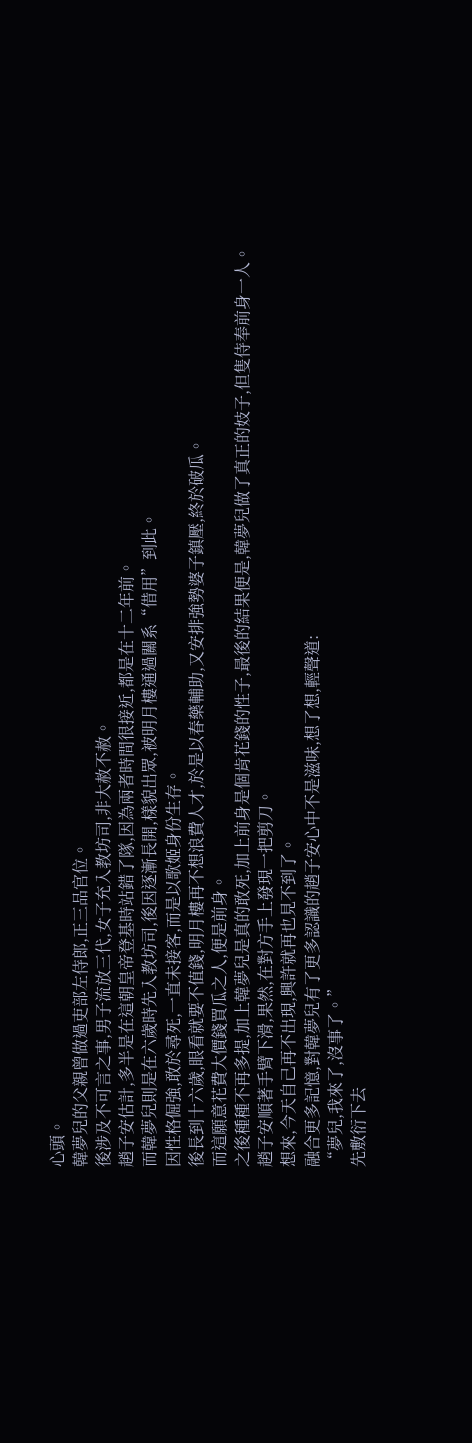心頭。
韓夢兒的父親曾做過吏部左侍郎,正三品官位。
後涉及不可言之事,男子流放三代,女子充入教坊司,非大赦不赦。
趙子安估計,多半是在這朝皇帝登基時站錯了隊,因為兩者時間很接近,都是在十二年前。
而韓夢兒則是在六歲時先入教坊司,後因逐漸長開,樣貌出眾,被明月樓通過關系“借用”到此。
因性格倔強,敢於尋死,一直未接客,而是以歌姬身份生存。
後長到十六歲,眼看就要不值錢,明月樓再不想浪費人才,於是以春藥輔助,又安排強勢婆子鎮壓,終於破瓜。
而這願意花費大價錢買瓜之人,便是前身。
之後種種不再多提,加上韓夢兒是真的敢死,加上前身是個肯花錢的性子,最後的結果便是,韓夢兒做了真正的妓子,但隻侍奉前身一人。
趙子安順著手臂下滑,果然,在對方手上發現一把剪刀。
想來,今天自己再不出現,興許就再也見不到了。
融合更多記憶,對韓夢兒有了更多認識的趙子安心中不是滋味,想了想,輕聲道:
“夢兒,我來了,沒事了。”
先敷衍下去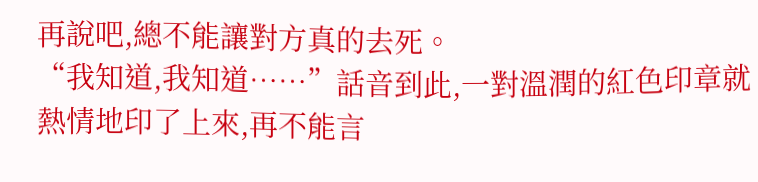再說吧,總不能讓對方真的去死。
“我知道,我知道……”話音到此,一對溫潤的紅色印章就熱情地印了上來,再不能言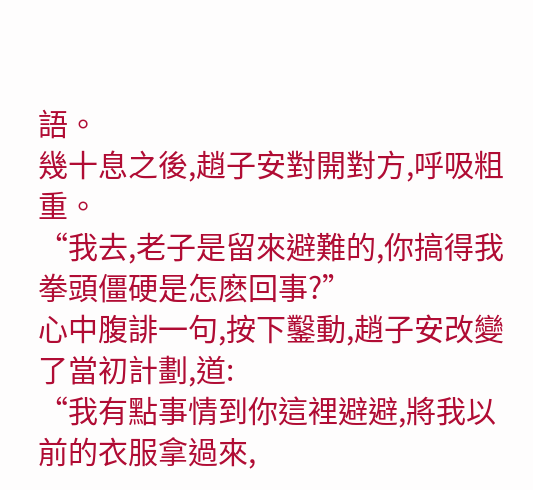語。
幾十息之後,趙子安對開對方,呼吸粗重。
“我去,老子是留來避難的,你搞得我拳頭僵硬是怎麽回事?”
心中腹誹一句,按下鑿動,趙子安改變了當初計劃,道:
“我有點事情到你這裡避避,將我以前的衣服拿過來,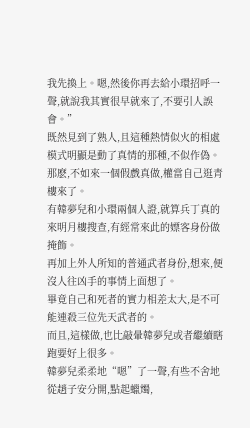我先換上。嗯,然後你再去給小環招呼一聲,就說我其實很早就來了,不要引人誤會。”
既然見到了熟人,且這種熱情似火的相處模式明顯是動了真情的那種,不似作偽。
那麽,不如來一個假戲真做,權當自己逛青樓來了。
有韓夢兒和小環兩個人證,就算兵丁真的來明月樓搜查,有經常來此的嫖客身份做掩飾。
再加上外人所知的普通武者身份,想來,便沒人往凶手的事情上面想了。
畢竟自己和死者的實力相差太大,是不可能連殺三位先天武者的。
而且,這樣做,也比敲暈韓夢兒或者繼續瞎跑要好上很多。
韓夢兒柔柔地“嗯”了一聲,有些不舍地從趙子安分開,點起蠟燭,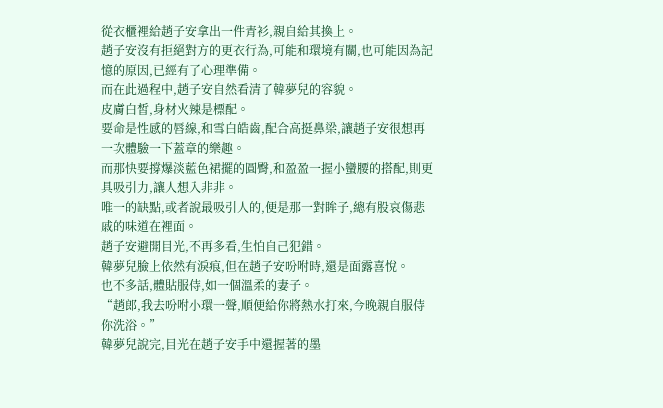從衣櫃裡給趙子安拿出一件青衫,親自給其換上。
趙子安沒有拒絕對方的更衣行為,可能和環境有關,也可能因為記憶的原因,已經有了心理準備。
而在此過程中,趙子安自然看清了韓夢兒的容貌。
皮膚白皙,身材火辣是標配。
要命是性感的唇線,和雪白皓齒,配合高挺鼻梁,讓趙子安很想再一次體驗一下蓋章的樂趣。
而那快要撐爆淡藍色裙擺的圓臀,和盈盈一握小蠻腰的搭配,則更具吸引力,讓人想入非非。
唯一的缺點,或者說最吸引人的,便是那一對眸子,總有股哀傷悲戚的味道在裡面。
趙子安避開目光,不再多看,生怕自己犯錯。
韓夢兒臉上依然有淚痕,但在趙子安吩咐時,還是面露喜悅。
也不多話,體貼服侍,如一個溫柔的妻子。
“趙郎,我去吩咐小環一聲,順便給你將熱水打來,今晚親自服侍你洗浴。”
韓夢兒說完,目光在趙子安手中還握著的墨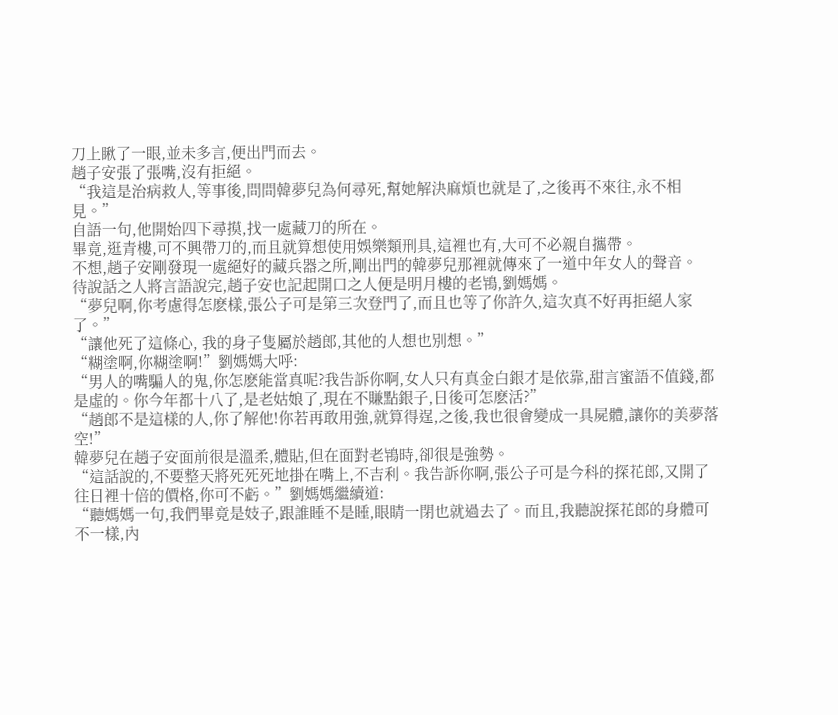刀上瞅了一眼,並未多言,便出門而去。
趙子安張了張嘴,沒有拒絕。
“我這是治病救人,等事後,問問韓夢兒為何尋死,幫她解決麻煩也就是了,之後再不來往,永不相見。”
自語一句,他開始四下尋摸,找一處藏刀的所在。
畢竟,逛青樓,可不興帶刀的,而且就算想使用娛樂類刑具,這裡也有,大可不必親自攜帶。
不想,趙子安剛發現一處絕好的藏兵器之所,剛出門的韓夢兒那裡就傳來了一道中年女人的聲音。
待說話之人將言語說完,趙子安也記起開口之人便是明月樓的老鴇,劉媽媽。
“夢兒啊,你考慮得怎麽樣,張公子可是第三次登門了,而且也等了你許久,這次真不好再拒絕人家了。”
“讓他死了這條心, 我的身子隻屬於趙郎,其他的人想也別想。”
“糊塗啊,你糊塗啊!”劉媽媽大呼:
“男人的嘴騙人的鬼,你怎麽能當真呢?我告訴你啊,女人只有真金白銀才是依靠,甜言蜜語不值錢,都是虛的。你今年都十八了,是老姑娘了,現在不賺點銀子,日後可怎麽活?”
“趙郎不是這樣的人,你了解他!你若再敢用強,就算得逞,之後,我也很會變成一具屍體,讓你的美夢落空!”
韓夢兒在趙子安面前很是溫柔,體貼,但在面對老鴇時,卻很是強勢。
“這話說的,不要整天將死死死地掛在嘴上,不吉利。我告訴你啊,張公子可是今科的探花郎,又開了往日裡十倍的價格,你可不虧。”劉媽媽繼續道:
“聽媽媽一句,我們畢竟是妓子,跟誰睡不是睡,眼睛一閉也就過去了。而且,我聽說探花郎的身體可不一樣,內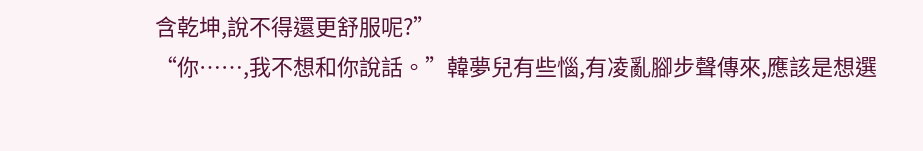含乾坤,說不得還更舒服呢?”
“你……,我不想和你說話。”韓夢兒有些惱,有凌亂腳步聲傳來,應該是想選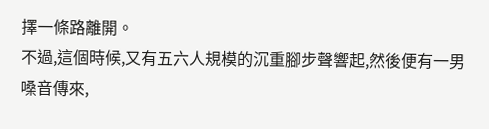擇一條路離開。
不過,這個時候,又有五六人規模的沉重腳步聲響起,然後便有一男嗓音傳來,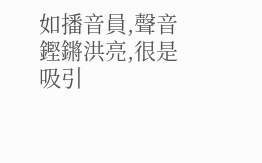如播音員,聲音鏗鏘洪亮,很是吸引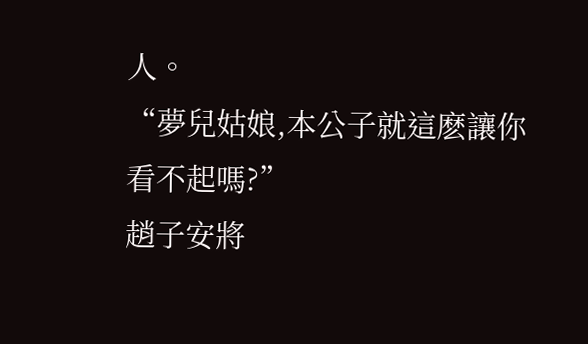人。
“夢兒姑娘,本公子就這麽讓你看不起嗎?”
趙子安將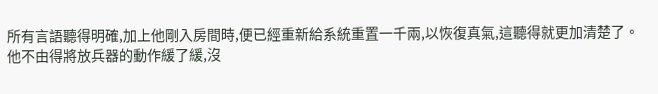所有言語聽得明確,加上他剛入房間時,便已經重新給系統重置一千兩,以恢復真氣,這聽得就更加清楚了。
他不由得將放兵器的動作緩了緩,沒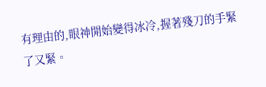有理由的,眼神開始變得冰冷,握著殘刀的手緊了又緊。